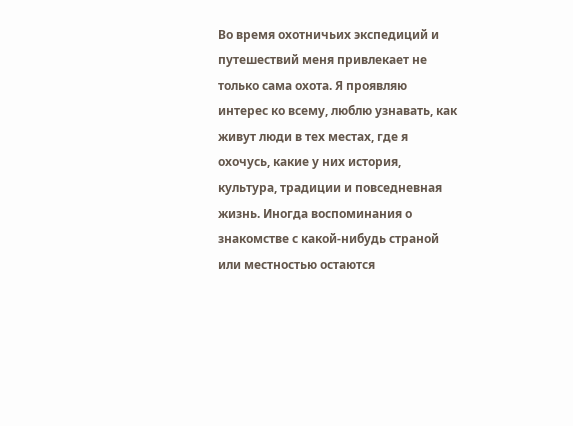Во время охотничьих экспедиций и путешествий меня привлекает не только сама охота. Я проявляю интерес ко всему, люблю узнавать, как живут люди в тех местах, где я охочусь, какие у них история, культура, традиции и повседневная жизнь. Иногда воспоминания о знакомстве с какой-нибудь страной или местностью остаются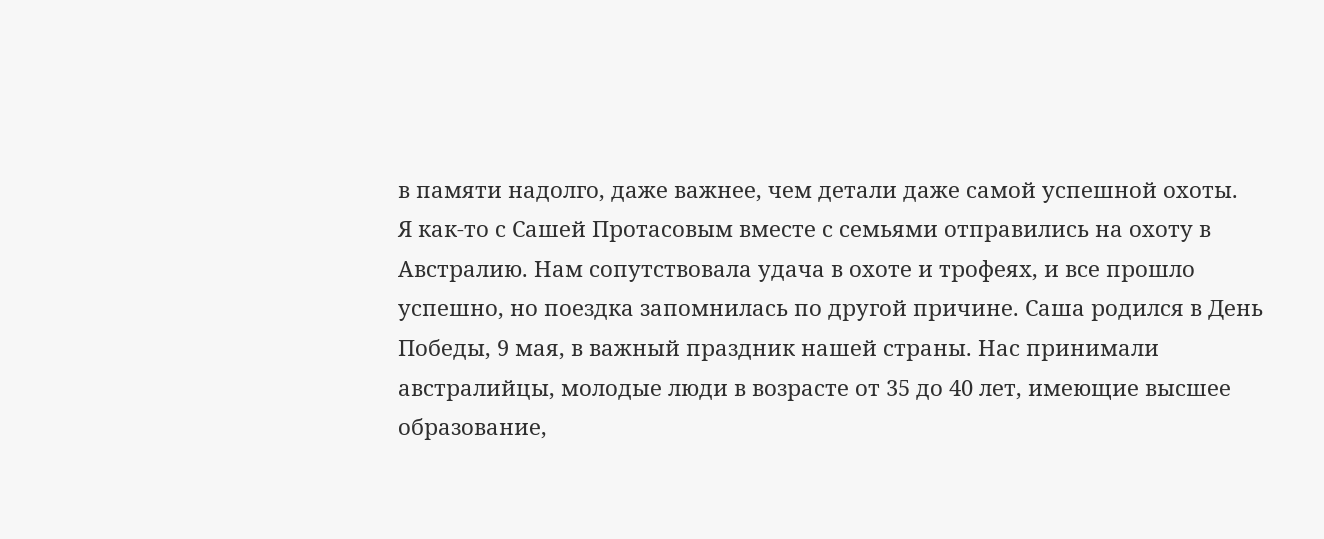в памяти надолго, даже важнее, чем детали даже самой успешной охоты.
Я как-то с Сашей Протасовым вместе с семьями отправились на охоту в Австралию. Нам сопутствовала удача в охоте и трофеях, и все прошло успешно, но поездка запомнилась по другой причине. Саша родился в День Победы, 9 мая, в важный праздник нашей страны. Нас принимали австралийцы, молодые люди в возрасте от 35 до 40 лет, имеющие высшее образование,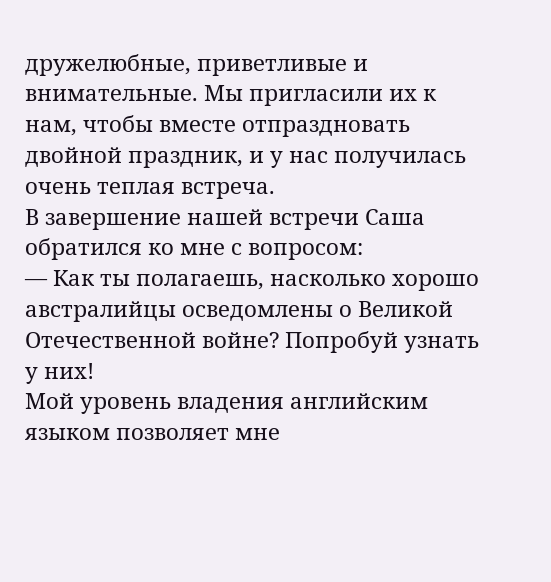дружелюбные, приветливые и внимательные. Мы пригласили их к нам, чтобы вместе отпраздновать двойной праздник, и у нас получилась очень теплая встреча.
В завершение нашей встречи Саша обратился ко мне с вопросом:
— Как ты полагаешь, насколько хорошо австралийцы осведомлены о Великой Отечественной войне? Попробуй узнать у них!
Мой уровень владения английским языком позволяет мне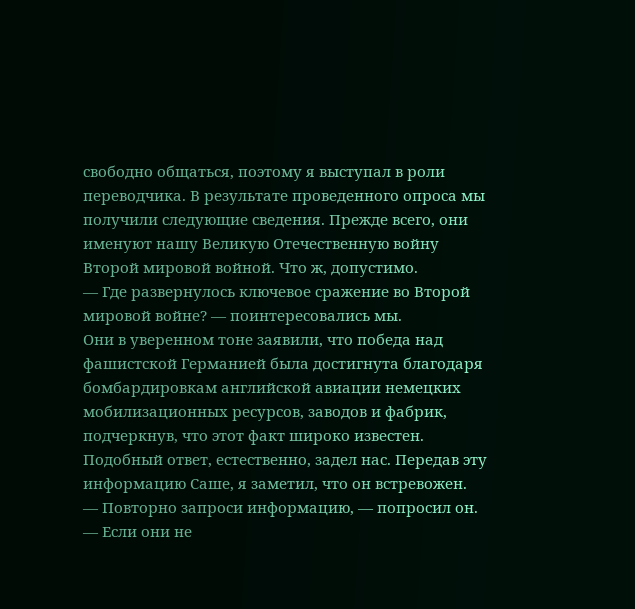свободно общаться, поэтому я выступал в роли переводчика. В результате проведенного опроса мы получили следующие сведения. Прежде всего, они именуют нашу Великую Отечественную войну Второй мировой войной. Что ж, допустимо.
— Где развернулось ключевое сражение во Второй мировой войне? — поинтересовались мы.
Они в уверенном тоне заявили, что победа над фашистской Германией была достигнута благодаря бомбардировкам английской авиации немецких мобилизационных ресурсов, заводов и фабрик, подчеркнув, что этот факт широко известен. Подобный ответ, естественно, задел нас. Передав эту информацию Саше, я заметил, что он встревожен.
— Повторно запроси информацию, — попросил он. — Если они не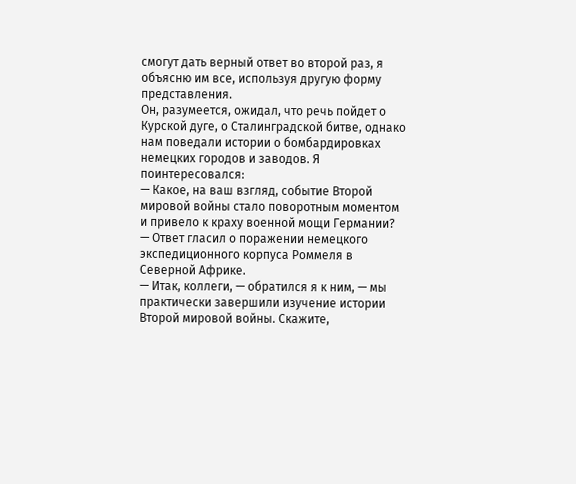смогут дать верный ответ во второй раз, я объясню им все, используя другую форму представления.
Он, разумеется, ожидал, что речь пойдет о Курской дуге, о Сталинградской битве, однако нам поведали истории о бомбардировках немецких городов и заводов. Я поинтересовался:
— Какое, на ваш взгляд, событие Второй мировой войны стало поворотным моментом и привело к краху военной мощи Германии?
— Ответ гласил о поражении немецкого экспедиционного корпуса Роммеля в Северной Африке.
— Итак, коллеги, — обратился я к ним, — мы практически завершили изучение истории Второй мировой войны. Скажите,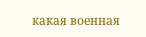какая военная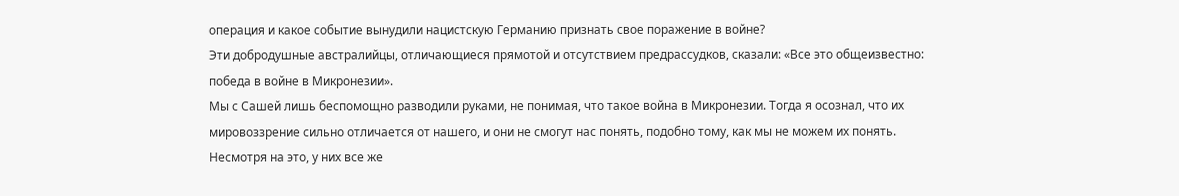операция и какое событие вынудили нацистскую Германию признать свое поражение в войне?
Эти добродушные австралийцы, отличающиеся прямотой и отсутствием предрассудков, сказали: «Все это общеизвестно: победа в войне в Микронезии».
Мы с Сашей лишь беспомощно разводили руками, не понимая, что такое война в Микронезии. Тогда я осознал, что их мировоззрение сильно отличается от нашего, и они не смогут нас понять, подобно тому, как мы не можем их понять. Несмотря на это, у них все же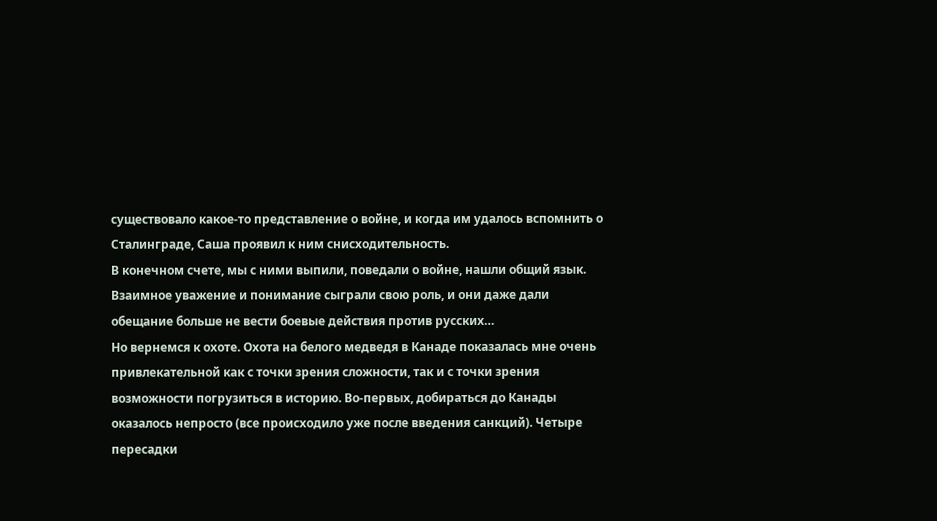существовало какое-то представление о войне, и когда им удалось вспомнить о Сталинграде, Саша проявил к ним снисходительность.
В конечном счете, мы с ними выпили, поведали о войне, нашли общий язык. Взаимное уважение и понимание сыграли свою роль, и они даже дали обещание больше не вести боевые действия против русских…
Но вернемся к охоте. Охота на белого медведя в Канаде показалась мне очень привлекательной как с точки зрения сложности, так и с точки зрения возможности погрузиться в историю. Во-первых, добираться до Канады оказалось непросто (все происходило уже после введения санкций). Четыре пересадки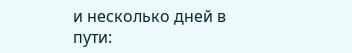и несколько дней в пути: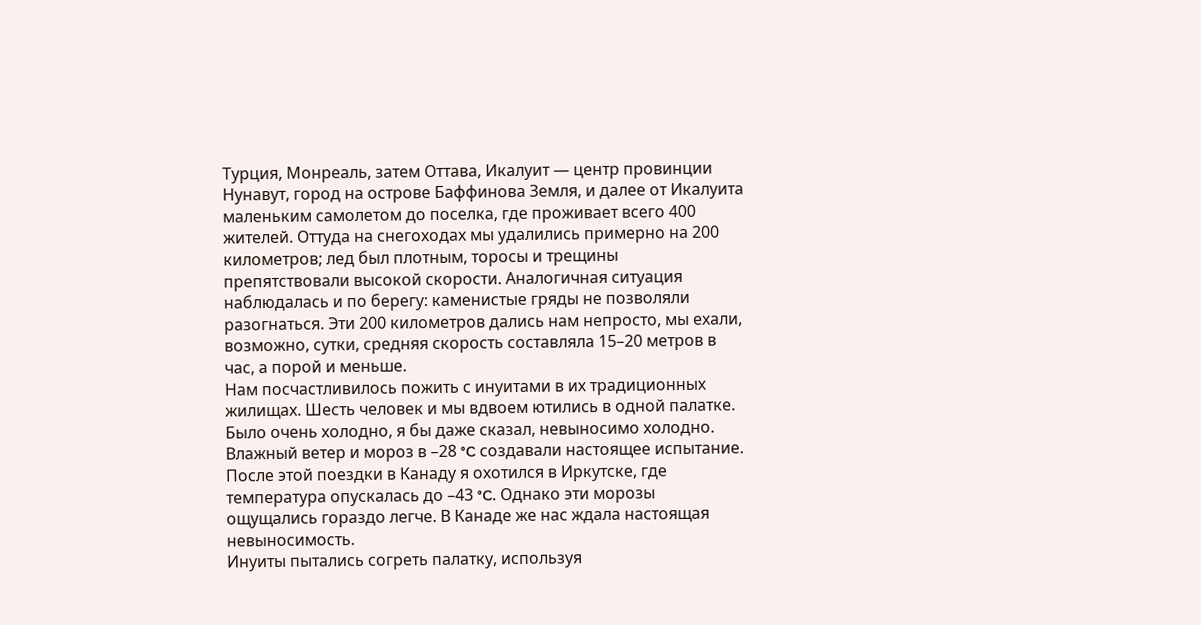Турция, Монреаль, затем Оттава, Икалуит — центр провинции Нунавут, город на острове Баффинова Земля, и далее от Икалуита маленьким самолетом до поселка, где проживает всего 400 жителей. Оттуда на снегоходах мы удалились примерно на 200 километров; лед был плотным, торосы и трещины препятствовали высокой скорости. Аналогичная ситуация наблюдалась и по берегу: каменистые гряды не позволяли разогнаться. Эти 200 километров дались нам непросто, мы ехали, возможно, сутки, средняя скорость составляла 15–20 метров в час, а порой и меньше.
Нам посчастливилось пожить с инуитами в их традиционных жилищах. Шесть человек и мы вдвоем ютились в одной палатке. Было очень холодно, я бы даже сказал, невыносимо холодно. Влажный ветер и мороз в –28 °C создавали настоящее испытание. После этой поездки в Канаду я охотился в Иркутске, где температура опускалась до –43 °C. Однако эти морозы ощущались гораздо легче. В Канаде же нас ждала настоящая невыносимость.
Инуиты пытались согреть палатку, используя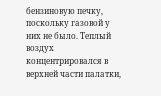бензиновую печку, поскольку газовой у них не было. Теплый воздух концентрировался в верхней части палатки,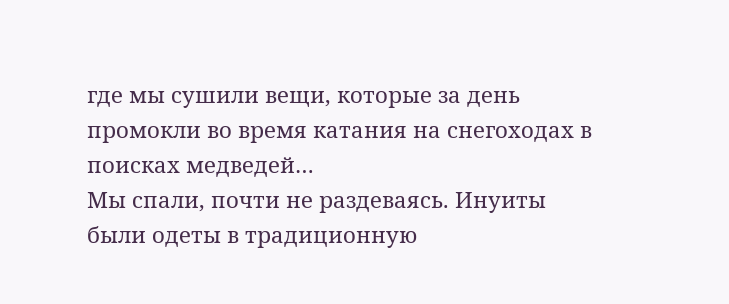где мы сушили вещи, которые за день промокли во время катания на снегоходах в поисках медведей…
Мы спали, почти не раздеваясь. Инуиты были одеты в традиционную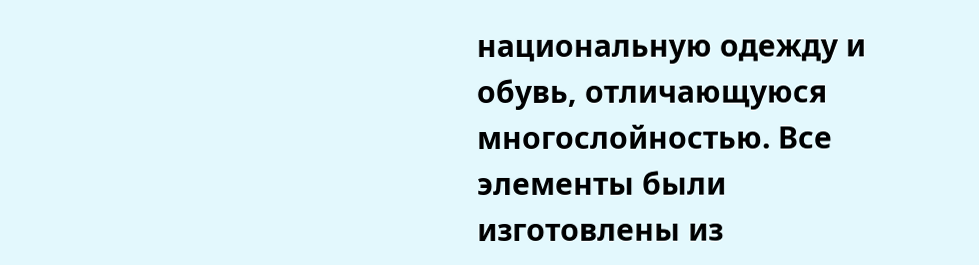национальную одежду и обувь, отличающуюся многослойностью. Все элементы были изготовлены из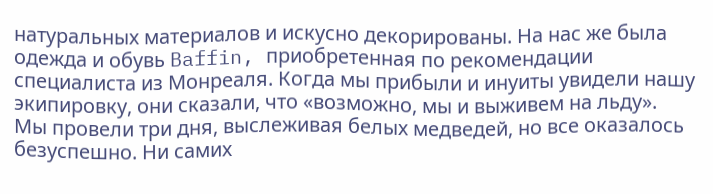натуральных материалов и искусно декорированы. На нас же была одежда и обувь Baffin, приобретенная по рекомендации специалиста из Монреаля. Когда мы прибыли и инуиты увидели нашу экипировку, они сказали, что «возможно, мы и выживем на льду».
Мы провели три дня, выслеживая белых медведей, но все оказалось безуспешно. Ни самих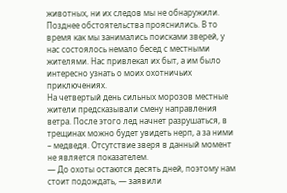животных, ни их следов мы не обнаружили. Позднее обстоятельства прояснились. В то время как мы занимались поисками зверей, у нас состоялось немало бесед с местными жителями. Нас привлекал их быт, а им было интересно узнать о моих охотничьих приключениях.
На четвертый день сильных морозов местные жители предсказывали смену направления ветра. После этого лед начнет разрушаться, в трещинах можно будет увидеть нерп, а за ними – медведя. Отсутствие зверя в данный момент не является показателем.
— До охоты остаются десять дней, поэтому нам стоит подождать, — заявили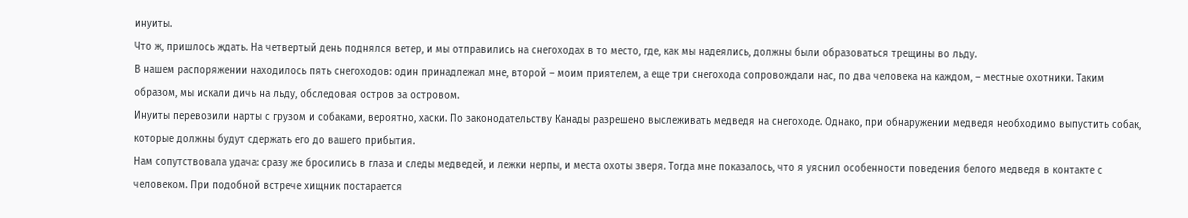инуиты.
Что ж, пришлось ждать. На четвертый день поднялся ветер, и мы отправились на снегоходах в то место, где, как мы надеялись, должны были образоваться трещины во льду.
В нашем распоряжении находилось пять снегоходов: один принадлежал мне, второй – моим приятелем, а еще три снегохода сопровождали нас, по два человека на каждом, – местные охотники. Таким образом, мы искали дичь на льду, обследовая остров за островом.
Инуиты перевозили нарты с грузом и собаками, вероятно, хаски. По законодательству Канады разрешено выслеживать медведя на снегоходе. Однако, при обнаружении медведя необходимо выпустить собак, которые должны будут сдержать его до вашего прибытия.
Нам сопутствовала удача: сразу же бросились в глаза и следы медведей, и лежки нерпы, и места охоты зверя. Тогда мне показалось, что я уяснил особенности поведения белого медведя в контакте с человеком. При подобной встрече хищник постарается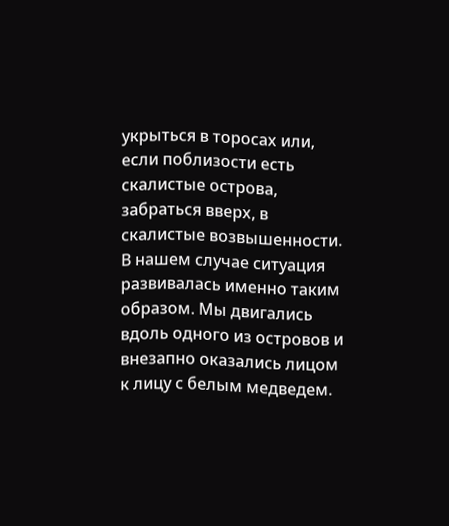укрыться в торосах или, если поблизости есть скалистые острова, забраться вверх, в скалистые возвышенности.
В нашем случае ситуация развивалась именно таким образом. Мы двигались вдоль одного из островов и внезапно оказались лицом к лицу с белым медведем.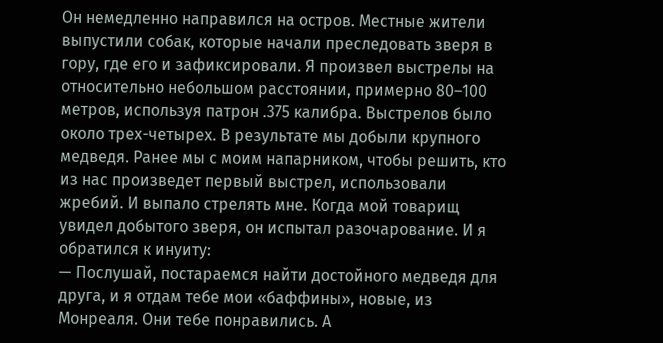Он немедленно направился на остров. Местные жители выпустили собак, которые начали преследовать зверя в гору, где его и зафиксировали. Я произвел выстрелы на относительно небольшом расстоянии, примерно 80–100 метров, используя патрон .375 калибра. Выстрелов было около трех-четырех. В результате мы добыли крупного медведя. Ранее мы с моим напарником, чтобы решить, кто из нас произведет первый выстрел, использовали жребий. И выпало стрелять мне. Когда мой товарищ увидел добытого зверя, он испытал разочарование. И я обратился к инуиту:
— Послушай, постараемся найти достойного медведя для друга, и я отдам тебе мои «баффины», новые, из Монреаля. Они тебе понравились. А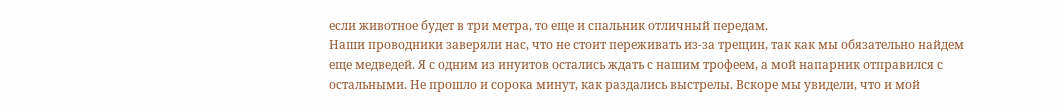если животное будет в три метра, то еще и спальник отличный передам.
Наши проводники заверяли нас, что не стоит переживать из-за трещин, так как мы обязательно найдем еще медведей. Я с одним из инуитов остались ждать с нашим трофеем, а мой напарник отправился с остальными. Не прошло и сорока минут, как раздались выстрелы. Вскоре мы увидели, что и мой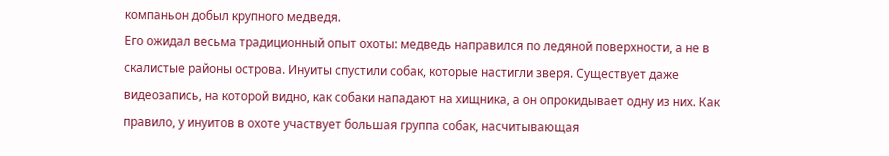компаньон добыл крупного медведя.
Его ожидал весьма традиционный опыт охоты: медведь направился по ледяной поверхности, а не в скалистые районы острова. Инуиты спустили собак, которые настигли зверя. Существует даже видеозапись, на которой видно, как собаки нападают на хищника, а он опрокидывает одну из них. Как правило, у инуитов в охоте участвует большая группа собак, насчитывающая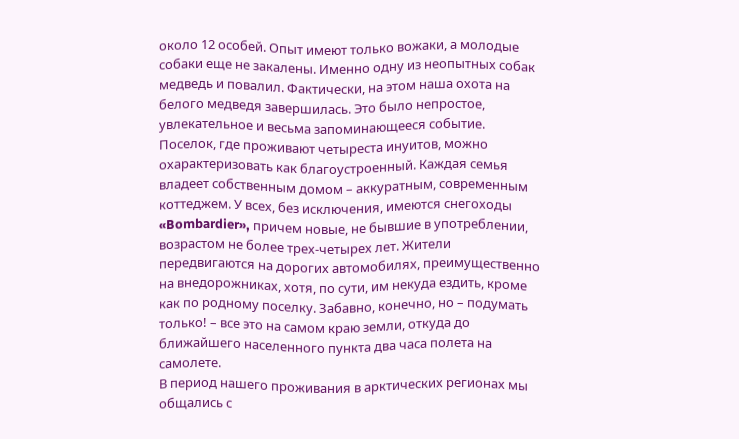около 12 особей. Опыт имеют только вожаки, а молодые собаки еще не закалены. Именно одну из неопытных собак медведь и повалил. Фактически, на этом наша охота на белого медведя завершилась. Это было непростое, увлекательное и весьма запоминающееся событие.
Поселок, где проживают четыреста инуитов, можно охарактеризовать как благоустроенный. Каждая семья владеет собственным домом – аккуратным, современным коттеджем. У всех, без исключения, имеются снегоходы «Bombardier», причем новые, не бывшие в употреблении, возрастом не более трех-четырех лет. Жители передвигаются на дорогих автомобилях, преимущественно на внедорожниках, хотя, по сути, им некуда ездить, кроме как по родному поселку. Забавно, конечно, но – подумать только! – все это на самом краю земли, откуда до ближайшего населенного пункта два часа полета на самолете.
В период нашего проживания в арктических регионах мы общались с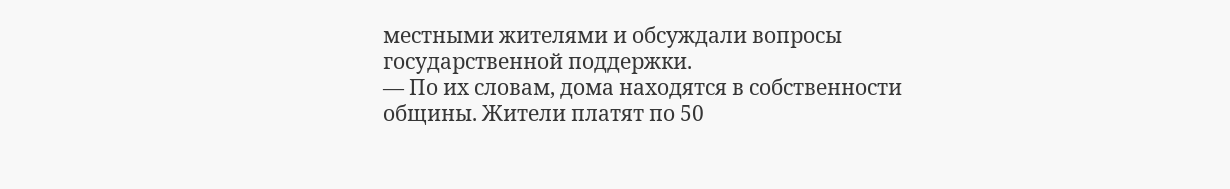местными жителями и обсуждали вопросы государственной поддержки.
— По их словам, дома находятся в собственности общины. Жители платят по 50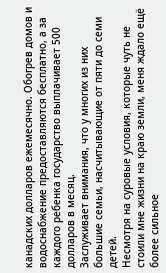канадских долларов ежемесячно. Обогрев домов и водоснабжение предоставляются бесплатно, а за каждого ребенка государство выплачивает 500 долларов в месяц.
Заслуживает внимания, что у многих из них большие семьи, насчитывающие от пяти до семи детей.
Несмотря на суровые условия, которые чуть не стоили мне жизни на краю земли, меня ждало ещё более сильное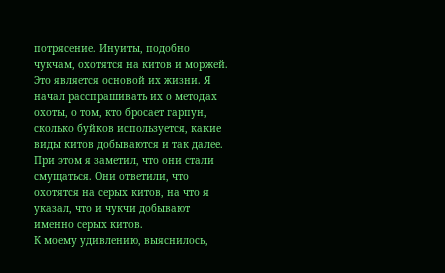потрясение. Инуиты, подобно чукчам, охотятся на китов и моржей. Это является основой их жизни. Я начал расспрашивать их о методах охоты, о том, кто бросает гарпун, сколько буйков используется, какие виды китов добываются и так далее. При этом я заметил, что они стали смущаться. Они ответили, что охотятся на серых китов, на что я указал, что и чукчи добывают именно серых китов.
К моему удивлению, выяснилось,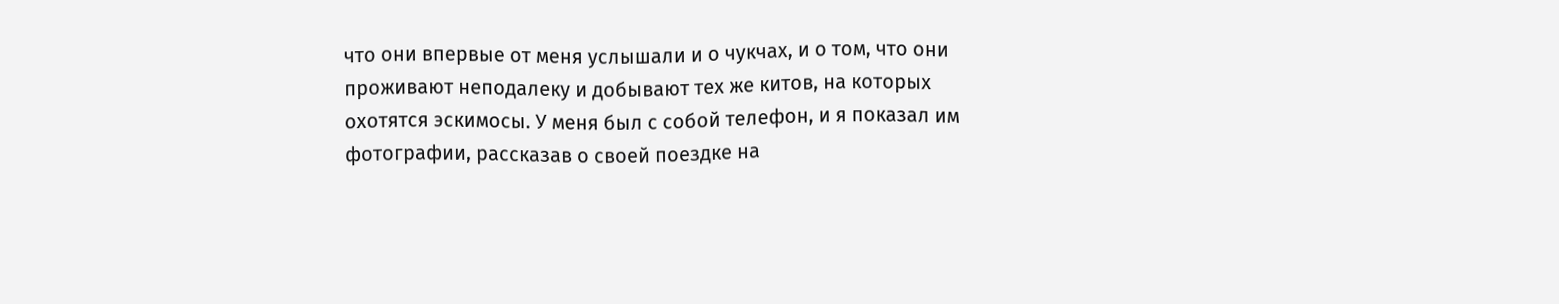что они впервые от меня услышали и о чукчах, и о том, что они проживают неподалеку и добывают тех же китов, на которых охотятся эскимосы. У меня был с собой телефон, и я показал им фотографии, рассказав о своей поездке на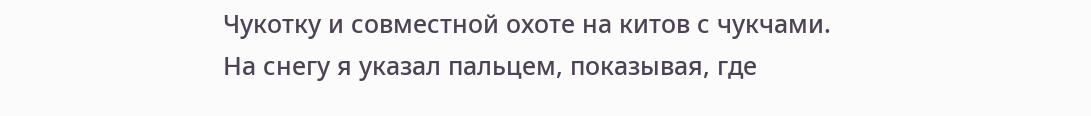Чукотку и совместной охоте на китов с чукчами.
На снегу я указал пальцем, показывая, где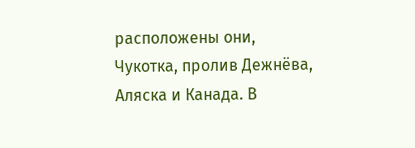расположены они, Чукотка, пролив Дежнёва, Аляска и Канада. В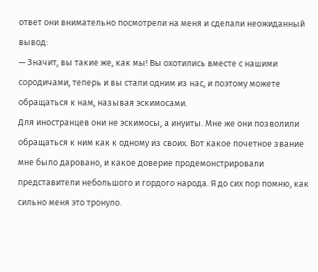ответ они внимательно посмотрели на меня и сделали неожиданный вывод:
— Значит, вы такие же, как мы! Вы охотились вместе с нашими сородичами, теперь и вы стали одним из нас, и поэтому можете обращаться к нам, называя эскимосами.
Для иностранцев они не эскимосы, а инуиты. Мне же они позволили обращаться к ним как к одному из своих. Вот какое почетное звание мне было даровано, и какое доверие продемонстрировали представители небольшого и гордого народа. Я до сих пор помню, как сильно меня это тронуло.